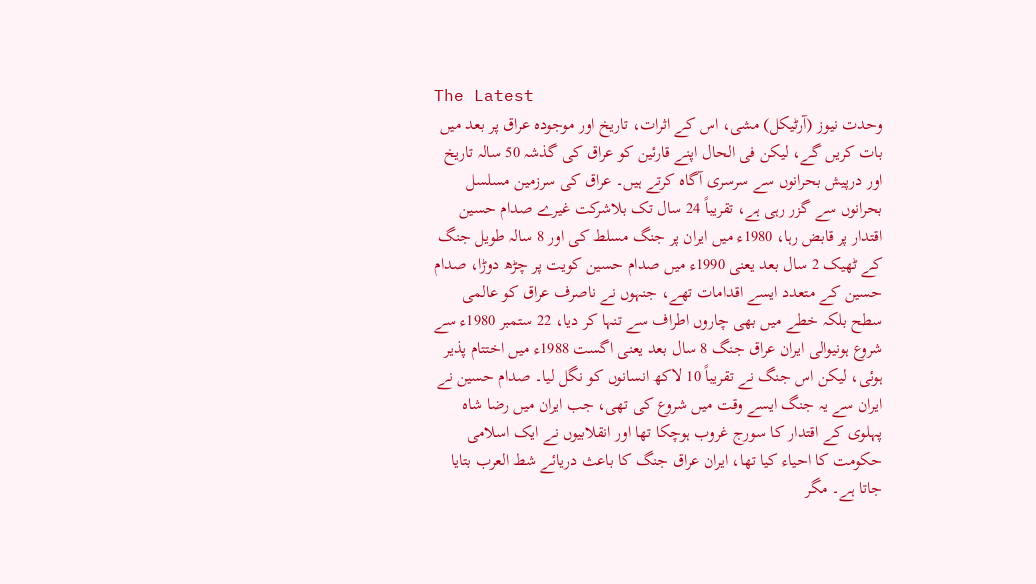The Latest
وحدت نیوز (آرٹیکل) مشی، اس کے اثرات، تاریخ اور موجودہ عراق پر بعد میں بات کریں گے، لیکن فی الحال اپنے قارئین کو عراق کی گذشہ 50 سالہ تاریخ اور درپیش بحرانوں سے سرسری آگاہ کرتے ہیں۔ عراق کی سرزمین مسلسل بحرانوں سے گزر رہی ہے، تقریباً 24 سال تک بلاشرکت غیرے صدام حسین اقتدار پر قابض رہا، 1980ء میں ایران پر جنگ مسلط کی اور 8 سالہ طویل جنگ کے ٹھیک 2 سال بعد یعنی 1990ء میں صدام حسین کویت پر چڑھ دوڑا، صدام حسین کے متعدد ایسے اقدامات تھے، جنہوں نے ناصرف عراق کو عالمی سطح بلکہ خطے میں بھی چاروں اطراف سے تنہا کر دیا، 22 ستمبر 1980ء سے شروع ہونیوالی ایران عراق جنگ 8 سال بعد یعنی اگست 1988ء میں اختتام پذیر ہوئی، لیکن اس جنگ نے تقریباً 10 لاکھ انسانوں کو نگل لیا۔ صدام حسین نے ایران سے یہ جنگ ایسے وقت میں شروع کی تھی، جب ایران میں رضا شاہ پہلوی کے اقتدار کا سورج غروب ہوچکا تھا اور انقلابیوں نے ایک اسلامی حکومت کا احیاء کیا تھا، ایران عراق جنگ کا باعث دریائے شط العرب بتایا جاتا ہے۔ مگر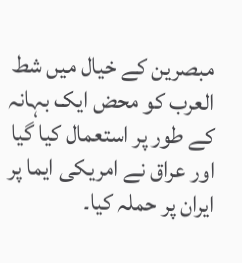مبصرین کے خیال میں شط العرب کو محض ایک بہانہ کے طور پر استعمال کیا گیا اور عراق نے امریکی ایما پر ایران پر حملہ کیا۔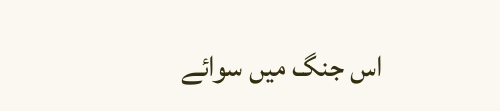اس جنگ میں سوائے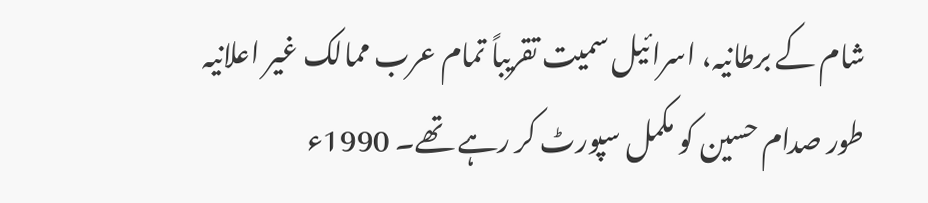شام کے برطانیہ، اسرائیل سمیت تقریباً تمام عرب ممالک غیر اعلانیہ طور صدام حسین کو مکمل سپورٹ کر رہے تھے۔ 1990ء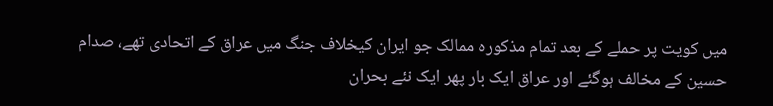میں کویت پر حملے کے بعد تمام مذکورہ ممالک جو ایران کیخلاف جنگ میں عراق کے اتحادی تھے، صدام حسین کے مخالف ہوگئے اور عراق ایک بار پھر ایک نئے بحران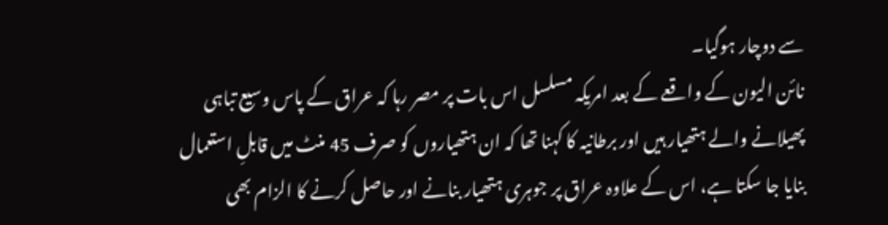سے دوچار ہوگیا۔
نائن الیون کے واقعے کے بعد امریکہ مسلسل اس بات پر مصر رہا کہ عراق کے پاس وسیع تباہی پھیلانے والے ہتھیار ہیں اور برطانیہ کا کہنا تھا کہ ان ہتھیاروں کو صرف 45 منٹ میں قابلِ استعمال بنایا جا سکتا ہے، اس کے علاوہ عراق پر جوہری ہتھیار بنانے اور حاصل کرنے کا الزام بھی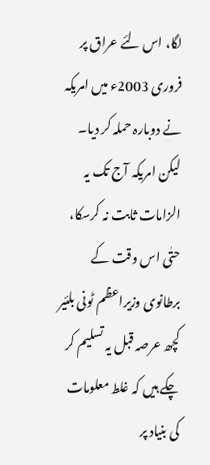لگا، اس لئے عراق پر فروری 2003ء میں امریکہ نے دوبارہ حملہ کر دیا۔ لیکن امریکہ آج تک یہ الزامات ثابت نہ کرسکا، حتٰی اس وقت کے برطانوی وزیراعظم ٹونی بلئیر کچھ عرصہ قبل یہ تسلیم کر چکے ہیں کہ غلط معلومات کی بنیاد پر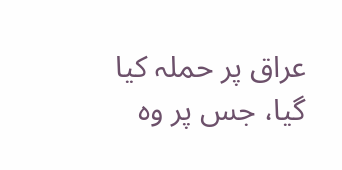عراق پر حملہ کیا گیا، جس پر وہ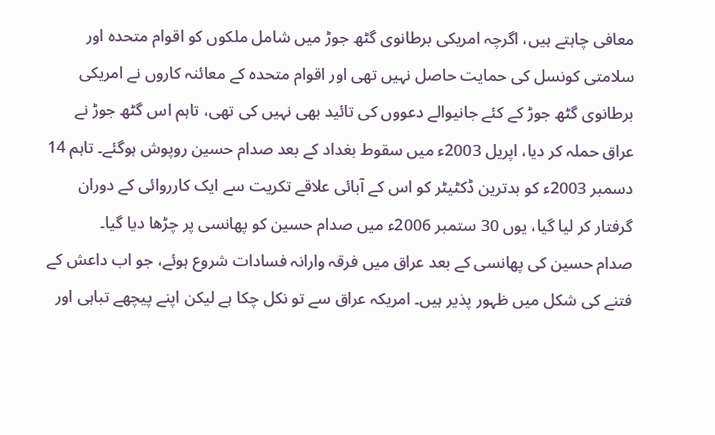معافی چاہتے ہیں، اگرچہ امریکی برطانوی گٹھ جوڑ میں شامل ملکوں کو اقوام متحدہ اور سلامتی کونسل کی حمایت حاصل نہیں تھی اور اقوام متحدہ کے معائنہ کاروں نے امریکی برطانوی گٹھ جوڑ کے کئے جانیوالے دعووں کی تائید بھی نہیں کی تھی، تاہم اس گٹھ جوڑ نے عراق حملہ کر دیا، اپریل 2003ء میں سقوط بغداد کے بعد صدام حسین روپوش ہوگئے۔ تاہم 14 دسمبر 2003ء کو بدترین ڈکٹیٹر کو اس کے آبائی علاقے تکریت سے ایک کارروائی کے دوران گرفتار کر لیا گیا، یوں 30 ستمبر 2006ء میں صدام حسین کو پھانسی پر چڑھا دیا گیا۔
صدام حسین کی پھانسی کے بعد عراق میں فرقہ وارانہ فسادات شروع ہوئے، جو اب داعش کے فتنے کی شکل میں ظہور پذیر ہیں۔ امریکہ عراق سے تو نکل چکا ہے لیکن اپنے پیچھے تباہی اور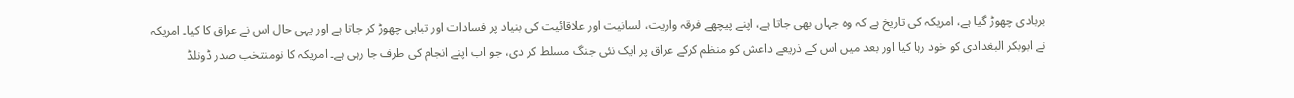بربادی چھوڑ گیا ہے، امریکہ کی تاریخ ہے کہ وہ جہاں بھی جاتا ہے، اپنے پیچھے فرقہ واریت، لسانیت اور علاقائیت کی بنیاد پر فسادات اور تباہی چھوڑ کر جاتا ہے اور یہی حال اس نے عراق کا کیا۔ امریکہ نے ابوبکر البغدادی کو خود رہا کیا اور بعد میں اس کے ذریعے داعش کو منظم کرکے عراق پر ایک نئی جنگ مسلط کر دی، جو اب اپنے انجام کی طرف جا رہی ہے۔ امریکہ کا نومنتخب صدر ڈونلڈ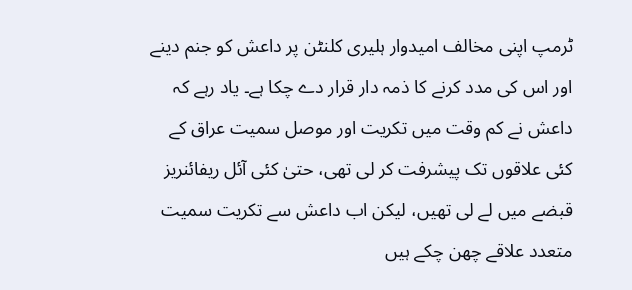ٹرمپ اپنی مخالف امیدوار ہلیری کلنٹن پر داعش کو جنم دینے اور اس کی مدد کرنے کا ذمہ دار قرار دے چکا ہے۔ یاد رہے کہ داعش نے کم وقت میں تکریت اور موصل سمیت عراق کے کئی علاقوں تک پیشرفت کر لی تھی، حتیٰ کئی آئل ریفائنریز قبضے میں لے لی تھیں، لیکن اب داعش سے تکریت سمیت متعدد علاقے چھن چکے ہیں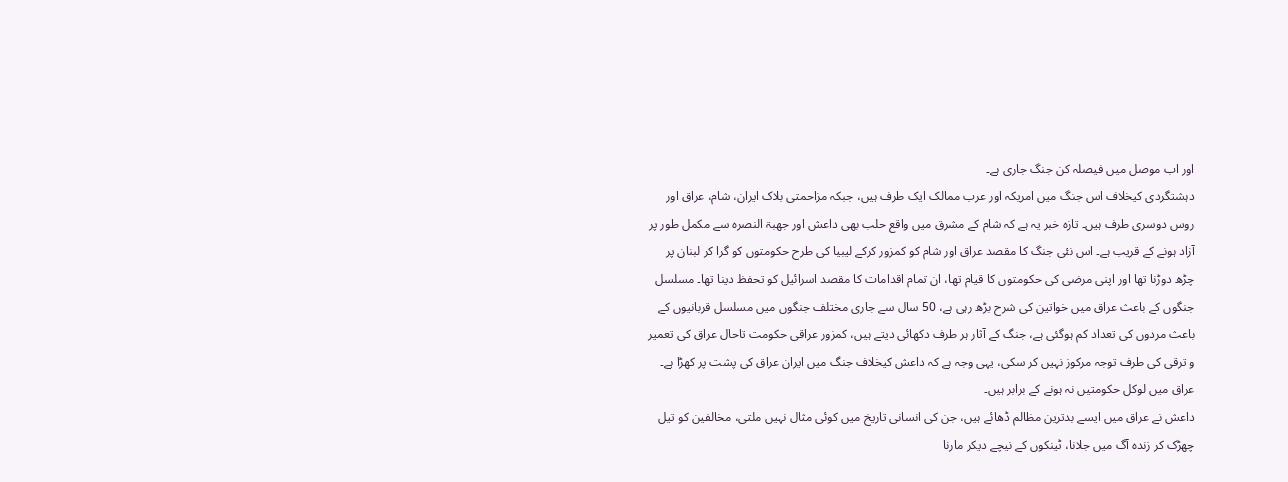اور اب موصل میں فیصلہ کن جنگ جاری ہے۔
دہشتگردی کیخلاف اس جنگ میں امریکہ اور عرب ممالک ایک طرف ہیں، جبکہ مزاحمتی بلاک ایران، شام، عراق اور روس دوسری طرف ہیں۔ تازہ خبر یہ ہے کہ شام کے مشرق میں واقع حلب بھی داعش اور جھبۃ النصرہ سے مکمل طور پر آزاد ہونے کے قریب ہے۔ اس نئی جنگ کا مقصد عراق اور شام کو کمزور کرکے لیبیا کی طرح حکومتوں کو گرا کر لبنان پر چڑھ دوڑنا تھا اور اپنی مرضی کی حکومتوں کا قیام تھا، ان تمام اقدامات کا مقصد اسرائیل کو تحفظ دینا تھا۔ مسلسل جنگوں کے باعث عراق میں خواتین کی شرح بڑھ رہی ہے، 50 سال سے جاری مختلف جنگوں میں مسلسل قربانیوں کے باعث مردوں کی تعداد کم ہوگئی ہے، جنگ کے آثار ہر طرف دکھائی دیتے ہیں، کمزور عراقی حکومت تاحال عراق کی تعمیر و ترقی کی طرف توجہ مرکوز نہیں کر سکی، یہی وجہ ہے کہ داعش کیخلاف جنگ میں ایران عراق کی پشت پر کھڑا ہے۔ عراق میں لوکل حکومتیں نہ ہونے کے برابر ہیں۔
داعش نے عراق میں ایسے بدترین مظالم ڈھائے ہیں، جن کی انسانی تاریخ میں کوئی مثال نہیں ملتی، مخالفین کو تیل چھڑک کر زندہ آگ میں جلانا، ٹینکوں کے نیچے دیکر مارنا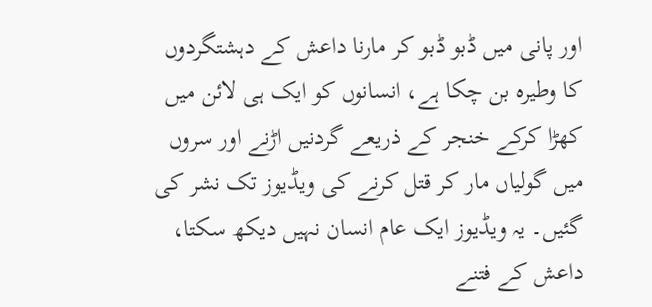اور پانی میں ڈبو ڈبو کر مارنا داعش کے دہشتگردوں کا وطیرہ بن چکا ہے، انسانوں کو ایک ہی لائن میں کھڑا کرکے خنجر کے ذریعے گردنیں اڑنے اور سروں میں گولیاں مار کر قتل کرنے کی ویڈیوز تک نشر کی گئیں۔ یہ ویڈیوز ایک عام انسان نہیں دیکھ سکتا، داعش کے فتنے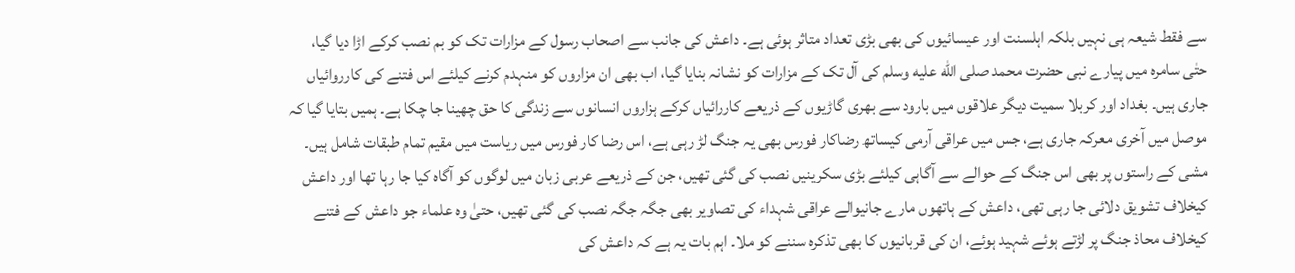سے فقط شیعہ ہی نہیں بلکہ اہلسنت اور عیسائیوں کی بھی بڑی تعداد متاثر ہوئی ہے۔ داعش کی جانب سے اصحاب رسول کے مزارات تک کو بم نصب کرکے اڑا دیا گیا، حتٰی سامرہ میں پیارے نبی حضرت محمد صلى الله عليه وسلم کی آل تک کے مزارات کو نشانہ بنایا گیا، اب بھی ان مزاروں کو منہدم کرنے کیلئے اس فتنے کی کارروائیاں جاری ہیں۔ بغداد اور کربلا سمیت دیگر علاقوں میں بارود سے بھری گاڑیوں کے ذریعے کاررائیاں کرکے ہزاروں انسانوں سے زندگی کا حق چھینا جا چکا ہے۔ ہمیں بتایا گیا کہ موصل میں آخری معرکہ جاری ہے، جس میں عراقی آرمی کیساتھ رضاکار فورس بھی یہ جنگ لڑ رہی ہے، اس رضا کار فورس میں ریاست میں مقیم تمام طبقات شامل ہیں۔
مشی کے راستوں پر بھی اس جنگ کے حوالے سے آگاہی کیلئے بڑی سکرینیں نصب کی گئی تھیں، جن کے ذریعے عربی زبان میں لوگوں کو آگاہ کیا جا رہا تھا اور داعش کیخلاف تشویق دلائی جا رہی تھی، داعش کے ہاتھوں مارے جانیوالے عراقی شہداء کی تصاویر بھی جگہ جگہ نصب کی گئی تھیں، حتیٰ وہ علماء جو داعش کے فتنے کیخلاف محاذ جنگ پر لڑتے ہوئے شہید ہوئے، ان کی قربانیوں کا بھی تذکرہ سننے کو ملا۔ اہم بات یہ ہے کہ داعش کی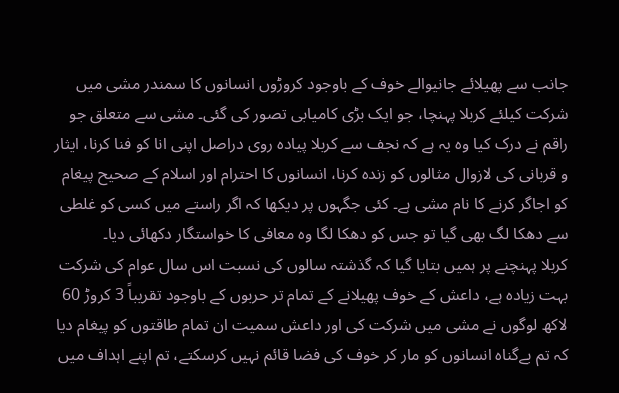جانب سے پھیلائے جانیوالے خوف کے باوجود کروڑوں انسانوں کا سمندر مشی میں شرکت کیلئے کربلا پہنچا، جو ایک بڑی کامیابی تصور کی گئی۔ مشی سے متعلق جو راقم نے درک کیا وہ یہ ہے کہ نجف سے کربلا پیادہ روی دراصل اپنی انا کو فنا کرنا، ایثار و قربانی کی لازوال مثالوں کو زندہ کرنا، انسانوں کا احترام اور اسلام کے صحیح پیغام کو اجاگر کرنے کا نام مشی ہے۔ کئی جگہوں پر دیکھا کہ اگر راستے میں کسی کو غلطی سے دھکا لگ بھی گیا تو جس کو دھکا لگا وہ معافی کا خواستگار دکھائی دیا۔
کربلا پہنچنے پر ہمیں بتایا گیا کہ گذشتہ سالوں کی نسبت اس سال عوام کی شرکت بہت زیادہ ہے، داعش کے خوف پھیلانے کے تمام تر حربوں کے باوجود تقریباً 3 کروڑ 60 لاکھ لوگوں نے مشی میں شرکت کی اور داعش سمیت ان تمام طاقتوں کو پیغام دیا کہ تم بےگناہ انسانوں کو مار کر خوف کی فضا قائم نہیں کرسکتے، تم اپنے اہداف میں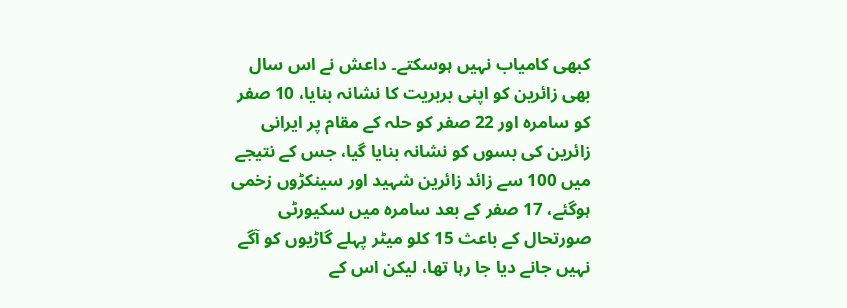کبھی کامیاب نہیں ہوسکتے۔ داعش نے اس سال بھی زائرین کو اپنی بربریت کا نشانہ بنایا، 10 صفر کو سامرہ اور 22 صفر کو حلہ کے مقام پر ایرانی زائرین کی بسوں کو نشانہ بنایا گیا، جس کے نتیجے میں 100 سے زائد زائرین شہید اور سینکڑوں زخمی ہوگئے، 17 صفر کے بعد سامرہ میں سکیورٹی صورتحال کے باعث 15 کلو میٹر پہلے گاڑیوں کو آگے نہیں جانے دیا جا رہا تھا، لیکن اس کے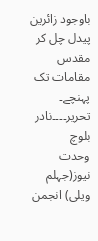باوجود زائرین پیدل چل کر مقدس مقامات تک پہنچے۔
تحریر۔۔۔۔نادر بلوچ
وحدت نیوز(جہلم ویلی) انجمن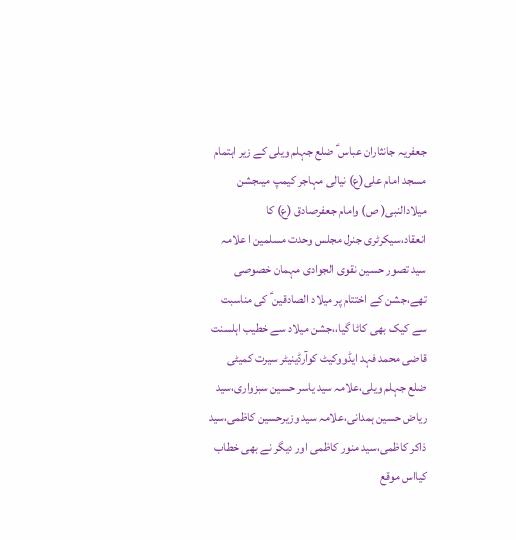جعفریہ جانثاران عباس ؑ ضلع جہلم ویلی کے زیر اہتمام مسجد امام علی(ع) نیالی مہاجر کیمپ میںجشن میلادالنبی( ص) وامام جعفرصادق (ع) کا انعقاد،سیکرٹری جنرل مجلس وحدت مسلمین ا علامہ سید تصور حسین نقوی الجوادی مہمان خصوصی تھے،جشن کے اختتام پر میلاد الصادقین ؑ کی مناسبت سے کیک بھی کاٹا گیا،،جشن میلاد سے خطیب اہلسنت قاضی محمد فہد ایڈووکیٹ کوآرڈینیٹر سیرت کمیٹی ضلع جہلم ویلی،علامہ سید یاسر حسین سبزواری،سید ریاض حسین ہمدانی،علامہ سید وزیرحسین کاظمی،سید ذاکر کاظمی،سید منور کاظمی اور دیگر نے بھی خطاب کیااس موقع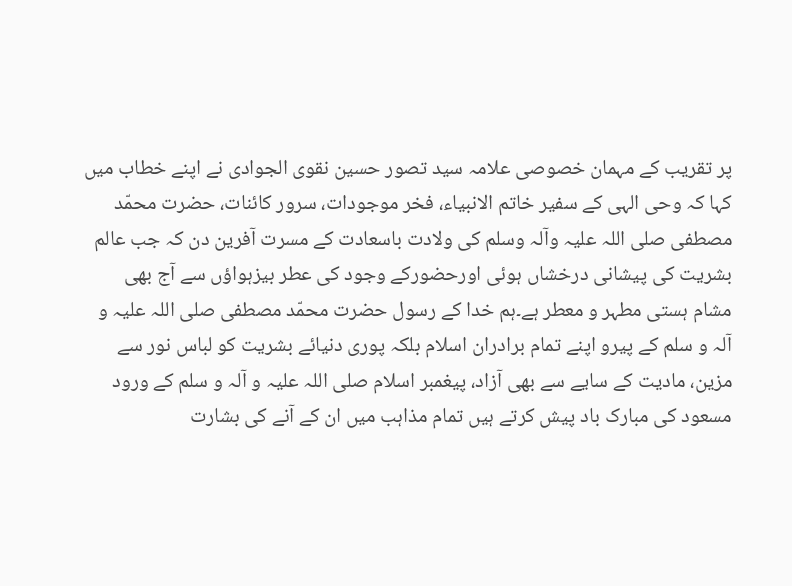پر تقریب کے مہمان خصوصی علامہ سید تصور حسین نقوی الجوادی نے اپنے خطاب میں کہا کہ وحی الہی کے سفیر خاتم الانبیاء، فخر موجودات، سرور کائنات، حضرت محمّد مصطفی صلی اللہ علیہ وآلہ وسلم کی ولادت باسعادت کے مسرت آفرین دن کہ جب عالم بشریت کی پیشانی درخشاں ہوئی اورحضورکے وجود کی عطر بیزہواؤں سے آج بھی مشام ہستی مطہر و معطر ہے۔ہم خدا کے رسول حضرت محمّد مصطفی صلی اللہ علیہ و آلہ و سلم کے پیرو اپنے تمام برادران اسلام بلکہ پوری دنیائے بشریت کو لباس نور سے مزین، مادیت کے سایے سے بھی آزاد، پیغمبر اسلام صلی اللہ علیہ و آلہ و سلم کے ورود مسعود کی مبارک باد پیش کرتے ہیں تمام مذاہب میں ان کے آنے کی بشارت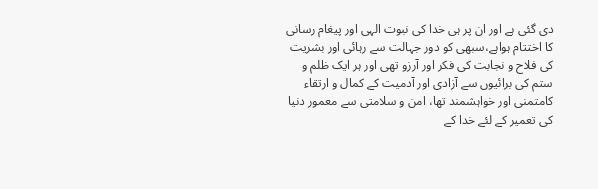دی گئی ہے اور ان پر ہی خدا کی نبوت الہی اور پیغام رسانی کا اختتام ہواہے،سبھی کو دور جہالت سے رہائی اور بشریت کی فلاح و نجابت کی فکر اور آرزو تھی اور ہر ایک ظلم و ستم کی برائیوں سے آزادی اور آدمیت کے کمال و ارتقاء کامتمنی اور خواہشمند تھا، امن و سلامتی سے معمور دنیا کی تعمیر کے لئے خدا کے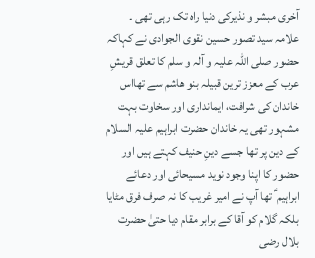آخری مبشر و نذیرکی دنیا راہ تک رہی تھی ۔
علامہ سید تصور حسین نقوی الجوادی نے کہاکہ حضور صلی اللہ علیہ و آلہ و سلم کا تعلق قریشِ عرب کے معزز ترین قبیلہ بنو ھاشم سے تھااس خاندان کی شرافت، ایمانداری اور سخاوت بہت مشہور تھی یہ خاندان حضرت ابراہیم علیہ السلام کے دین پر تھا جسے دینِ حنیف کہتے ہیں اور حضور کا اپنا وجود نوید مسیحائی اور دعائے ابراہیم ؑ تھا آپ نے امیر غریب کا نہ صرف فرق مٹایا بلکہ گلام کو آقا کے برابر مقام دیا حتیٰ حضرت بلال رضی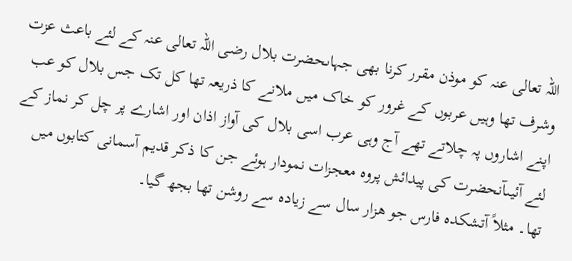اللہ تعالی عنہ کو موذن مقرر کرنا بھی جہاںحضرت بلال رضی اللہ تعالی عنہ کے لئے باعث عزت وشرف تھا وہیں عربوں کے غرور کو خاک میں ملانے کا ذریعہ تھا کل تک جس بلال کو عب اپنے اشاروں پہ چلاتے تھے آج وہی عرب اسی بلال کی آواز اذان اور اشارے پر چل کر نماز کے لئے آئیںآنحضرت کی پیدائش پروہ معجزات نمودار ہوئے جن کا ذکر قدیم آسمانی کتابوں میں تھا۔ مثلاً آتشکدہ فارس جو ھزار سال سے زیادہ سے روشن تھا بجھ گیا۔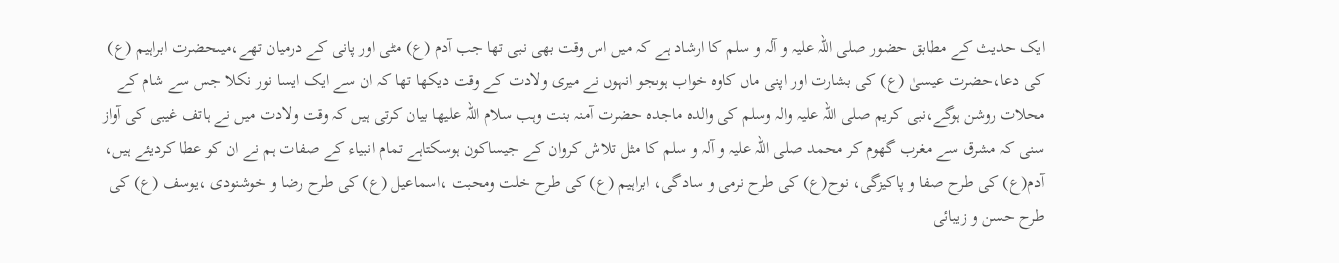ایک حدیث کے مطابق حضور صلی اللہ علیہ و آلہ و سلم کا ارشاد ہے کہ میں اس وقت بھی نبی تھا جب آدم (ع) مٹی اور پانی کے درمیان تھے،میںحضرت ابراہیم (ع) کی دعا،حضرت عیسیٰ (ع) کی بشارت اور اپنی ماں کاوہ خواب ہوںجو انہوں نے میری ولادت کے وقت دیکھا تھا کہ ان سے ایک ایسا نور نکلا جس سے شام کے محلات روشن ہوگے،نبی کریم صلی اللہ علیہ والہ وسلم کی والدہ ماجدہ حضرت آمنہ بنت وہب سلام اللہ علیھا بیان کرتی ہیں کہ وقت ولادت میں نے ہاتف غیبی کی آواز سنی کہ مشرق سے مغرب گھوم کر محمد صلی اللہ علیہ و آلہ و سلم کا مثل تلاش کروان کے جیساکون ہوسکتاہے تمام انبیاء کے صفات ہم نے ان کو عطا کردیئے ہیں، آدم(ع) کی طرح صفا و پاکیزگی، نوح(ع) کی طرح نرمی و سادگی، ابراہیم (ع) کی طرح خلت ومحبت ،اسماعیل (ع) کی طرح رضا و خوشنودی ،یوسف (ع) کی طرح حسن و زیبائی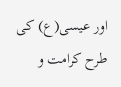اور عیسی(ع) کی طرح کرامت و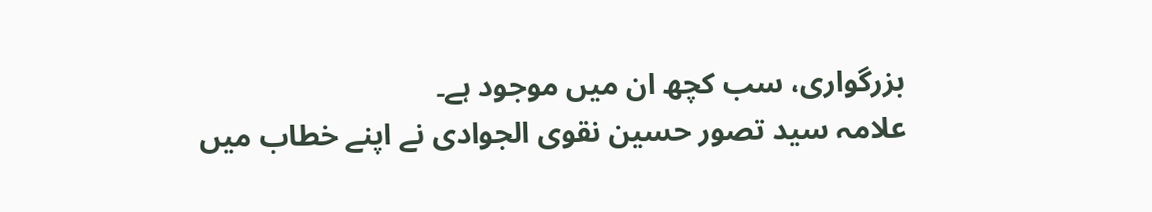بزرگواری، سب کچھ ان میں موجود ہے۔
علامہ سید تصور حسین نقوی الجوادی نے اپنے خطاب میں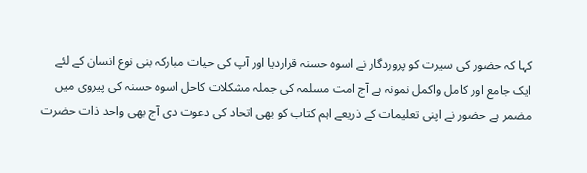کہا کہ حضور کی سیرت کو پروردگار نے اسوہ حسنہ قراردیا اور آپ کی حیات مبارکہ بنی نوع انسان کے لئے ایک جامع اور کامل واکمل نمونہ ہے آج امت مسلمہ کی جملہ مشکلات کاحل اسوہ حسنہ کی پیروی میں مضمر ہے حضور نے اپنی تعلیمات کے ذریعے اہم کتاب کو بھی اتحاد کی دعوت دی آج بھی واحد ذات حضرت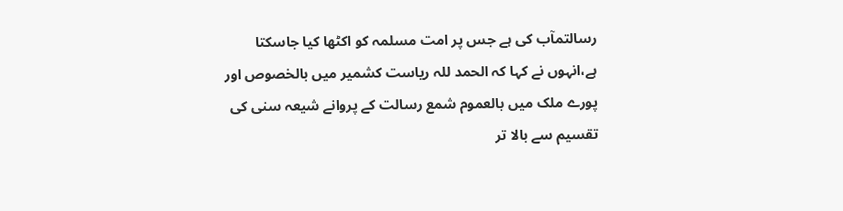رسالتمآب کی ہے جس پر امت مسلمہ کو اکٹھا کیا جاسکتا ہے،انہوں نے کہا کہ الحمد للہ ریاست کشمیر میں بالخصوص اور پورے ملک میں بالعموم شمع رسالت کے پروانے شیعہ سنی کی تقسیم سے بالا تر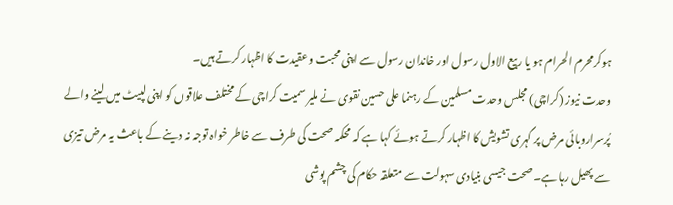ہوکرمحرم الحرام ہو یا ربیع الاول رسول اور خاندان رسول سے اپنی محبت وعقیدت کا اظہار کرتے ہیں۔
وحدت نیوز (کراچی) مجلس وحدت مسلمین کے رہنما علی حسین نقوی نے ملیر سمیت کراچی کے مختلف علاقوں کو اپنی لپیٹ میں لینے والے پُرسراروبائی مرض پر گہری تشویش کا اظہار کرتے ہوئے کہا ہے کہ محکمہ صحت کی طرف سے خاطر خواہ توجہ نہ دینے کے باعث یہ مرض تیزی سے پھیل رہا ہے۔صحت جیسی بنیادی سہولت سے متعلقہ حکام کی چشم پوشی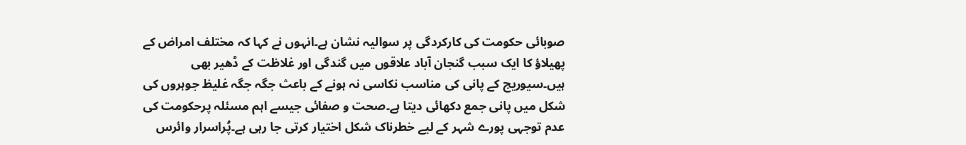صوبائی حکومت کی کارکردگی پر سوالیہ نشان ہے۔انہوں نے کہا کہ مختلف امراض کے پھیلاؤ کا ایک سبب گنجان آباد علاقوں میں گندگی اور غلاظت کے ڈھیر بھی ہیں۔سیوریج کے پانی کی مناسب نکاسی نہ ہونے کے باعث جگہ جگہ غلیظ جوہروں کی شکل میں پانی جمع دکھائی دیتا ہے۔صحت و صفائی جیسے اہم مسئلہ پرحکومت کی عدم توجہی پورے شہر کے لیے خطرناک شکل اختیار کرتی جا رہی ہے۔پُراسرار وائرس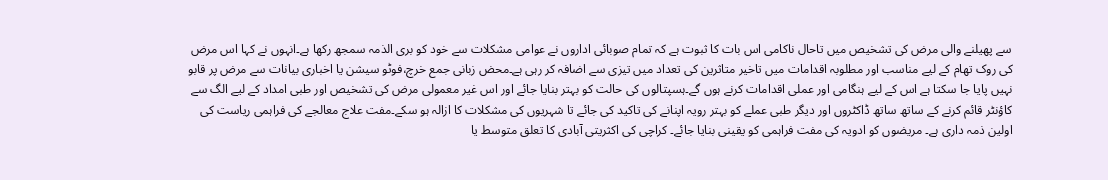سے پھیلنے والی مرض کی تشخیص میں تاحال ناکامی اس بات کا ثبوت ہے کہ تمام صوبائی اداروں نے عوامی مشکلات سے خود کو بری الذمہ سمجھ رکھا ہے۔انہوں نے کہا اس مرض کی روک تھام کے لیے مناسب اور مطلوبہ اقدامات میں تاخیر متاثرین کی تعداد میں تیزی سے اضافہ کر رہی ہے۔محض زبانی جمع خرچ،فوٹو سیشن یا اخباری بیانات سے مرض پر قابو نہیں پایا جا سکتا ہے اس کے لیے ہنگامی اور عملی اقدامات کرنے ہوں گے۔ہسپتالوں کی حالت کو بہتر بنایا جائے اور اس غیر معمولی مرض کی تشخیص اور طبی امداد کے لیے الگ سے کاؤنٹر قائم کرنے کے ساتھ ساتھ ڈاکٹروں اور دیگر طبی عملے کو بہتر رویہ اپنانے کی تاکید کی جائے تا شہریوں کی مشکلات کا ازالہ ہو سکے۔مفت علاج معالجے کی فراہمی ریاست کی اولین ذمہ داری ہے۔ مریضوں کو ادویہ کی مفت فراہمی کو یقینی بنایا جائے۔ کراچی کی اکثریتی آبادی کا تعلق متوسط یا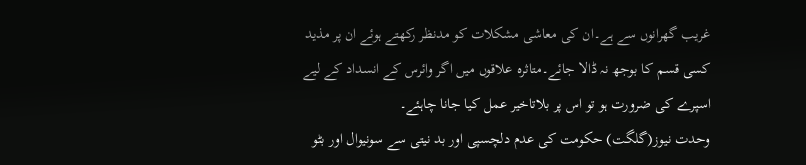غریب گھرانوں سے ہے۔ان کی معاشی مشکلات کو مدنظر رکھتے ہوئے ان پر مذید کسی قسم کا بوجھ نہ ڈالا جائے۔متاثرہ علاقوں میں اگر وائرس کے انسداد کے لیے اسپرے کی ضرورت ہو تو اس پر بلاتاخیر عمل کیا جانا چاہئے۔
وحدت نیوز(گلگت) حکومت کی عدم دلچسپی اور بد نیتی سے سونیوال اور بٹو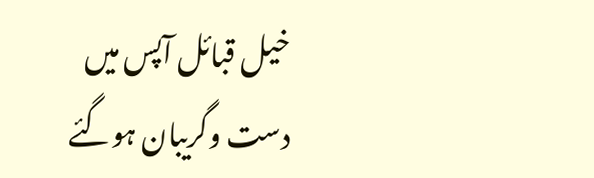خیل قبائل آپس میں دست وگریبان ہوگئے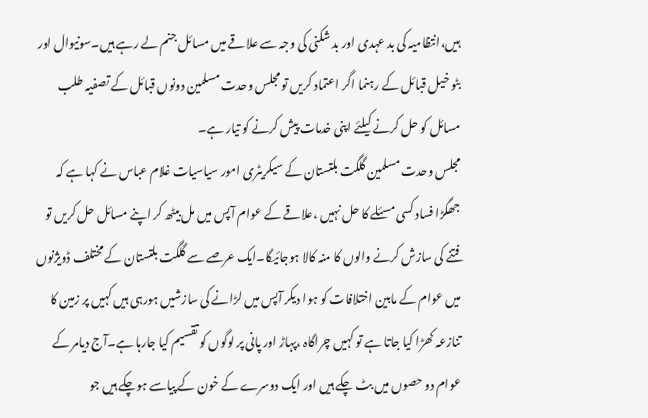ہیں،انتظامیہ کی بد عہدی اور بد شکنی کی وجہ سے علاقے میں مسائل جنم لے رہے ہیں۔سونیوال اور بٹو خیل قبائل کے رہنما اگر اعتماد کریں تو مجلس وحدت مسلمین دونوں قبائل کے تصفیہ طلب مسائل کو حل کرنے کیلئے اپنی خدمات پیش کرنے کو تیار ہے۔
مجلس وحدت مسلمین گلگت بلتستان کے سیکریٹری امور سیاسیات غلام عباس نے کہا ہے کہ جھگڑا فساد کسی مسئلے کا حل نہیں ،علاقے کے عوام آپس میں مل بیٹھ کر اپنے مسائل حل کریں تو فتنے کی سازش کرنے والوں کا منہ کالا ہوجائیگا۔ایک عرصے سے گلگت بلتستان کے مختلف ڈویژنوں میں عوام کے مابین اختلافات کو ہوا دیکر آپس میں لڑانے کی سازشیں ہورہی ہیں کہیں پر زمین کا تنازعہ کھڑا کیا جاتا ہے تو کہیں چراگاہ ،پہاڑ اور پانی پر لوگوں کو تقسیم کیا جارہا ہے۔آج دیامر کے عوام دو حصوں میں بٹ چکے ہیں اور ایک دوسرے کے خون کے پیاسے ہوچکے ہیں جو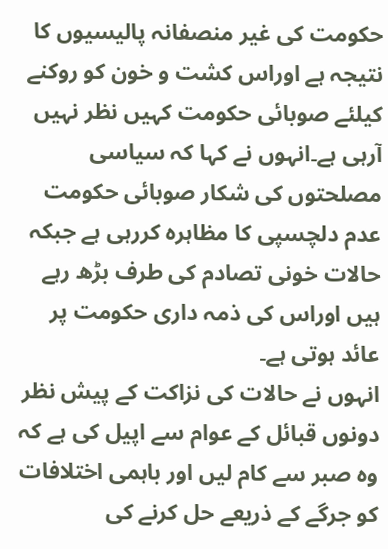حکومت کی غیر منصفانہ پالیسیوں کا نتیجہ ہے اوراس کشت و خون کو روکنے کیلئے صوبائی حکومت کہیں نظر نہیں آرہی ہے۔انہوں نے کہا کہ سیاسی مصلحتوں کی شکار صوبائی حکومت عدم دلچسپی کا مظاہرہ کررہی ہے جبکہ حالات خونی تصادم کی طرف بڑھ رہے ہیں اوراس کی ذمہ داری حکومت پر عائد ہوتی ہے۔
انہوں نے حالات کی نزاکت کے پیش نظر دونوں قبائل کے عوام سے اپیل کی ہے کہ وہ صبر سے کام لیں اور باہمی اختلافات کو جرگے کے ذریعے حل کرنے کی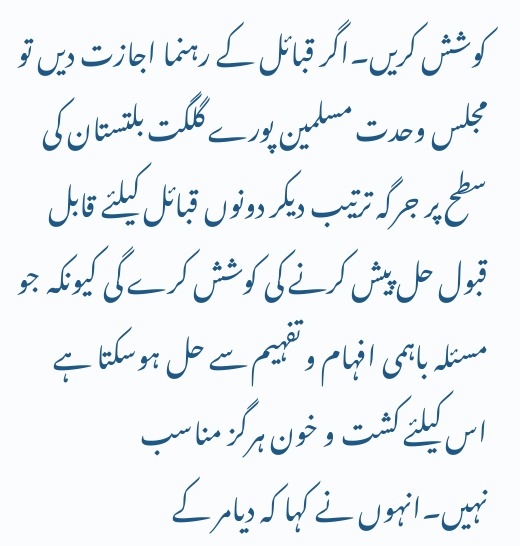کوشش کریں۔اگر قبائل کے رہنما اجازت دیں تو مجلس وحدت مسلمین پورے گلگت بلتستان کی سطح پر جرگہ ترتیب دیکر دونوں قبائل کیلئے قابل قبول حل پیش کرنے کی کوشش کرے گی کیونکہ جو مسئلہ باہمی افہام و تفہیم سے حل ہوسکتا ہے اس کیلئے کشت و خون ہرگز مناسب نہیں۔انہوں نے کہا کہ دیامر کے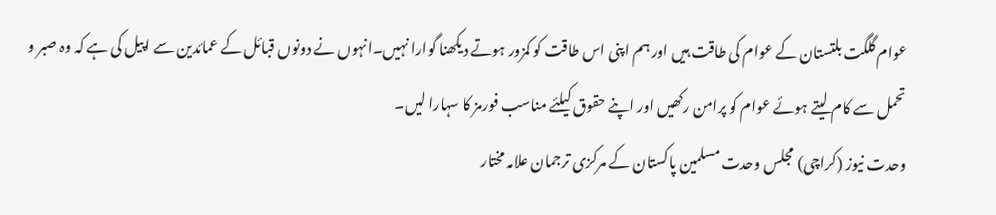عوام گلگت بلتستان کے عوام کی طاقت ہیں اور ہم اپنی اس طاقت کو کمزور ہوتے دیکھنا گوارا نہیں۔انہوں نے دونوں قبائل کے عمائدین سے اپیل کی ہے کہ وہ صبر و تحمل سے کام لیتے ہوئے عوام کو پرامن رکھیں اور اپنے حقوق کیلئے مناسب فورمز کا سہارا لیں۔
وحدت نیوز (کراچی) مجلس وحدت مسلمین پاکستان کے مرکزی ترجمان علامہ مختار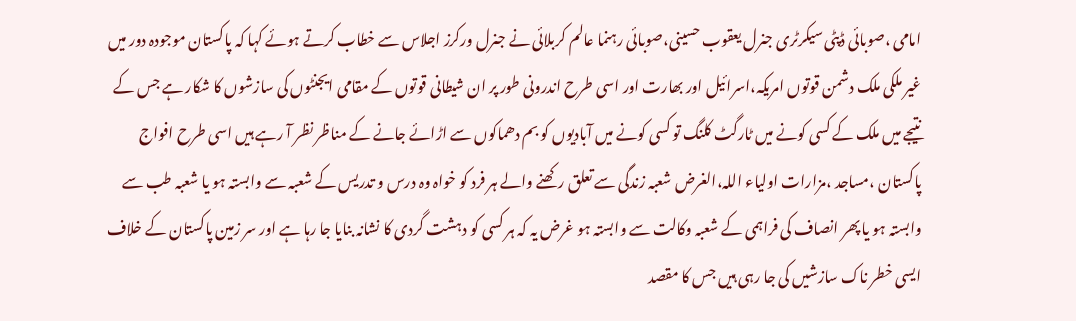امامی ،صوبائی ڈپٹی سیکرٹری جنرل یعقوب حسینی،صوبائی رہنما عالم کربلائی نے جنرل ورکرز اجلاس سے خطاب کرتے ہوئے کہا کہ پاکستان موجودہ دور میں غیر ملکی ملک دشمن قوتوں امریکہ،اسرائیل اور بھارت اور اسی طرح اندرونی طور پر ان شیطانی قوتوں کے مقامی ایجنٹوں کی سازشوں کا شکار ہے جس کے نتیجے میں ملک کے کسی کونے میں ٹارگٹ کلنگ تو کسی کونے میں آبادیوں کو بم دھماکوں سے اڑائے جانے کے مناظر نظر آ رہے ہیں اسی طرح افواج پاکستان ،مساجد ،مزارات اولیاء اللہ،الغرض شعبہ زندگی سے تعلق رکھنے والے ہر فرد کو خواہ وہ درس و تدریس کے شعبہ سے وابستہ ہو یا شعبہ طب سے وابستہ ہو یا پھر انصاف کی فراہمی کے شعبہ وکالت سے وابستہ ہو غرض یہ کہ ہر کسی کو دہشت گردی کا نشانہ بنایا جا رہا ہے اور سر زمین پاکستان کے خلاف ایسی خطر ناک سازشیں کی جا رہی ہیں جس کا مقصد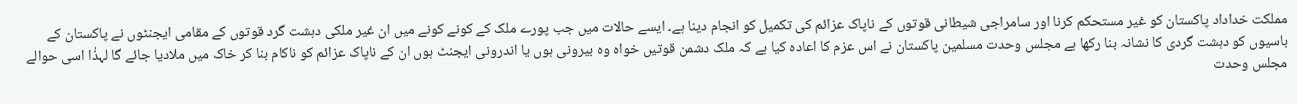مملکت خداداد پاکستان کو غیر مستحکم کرنا اور سامراجی شیطانی قوتوں کے ناپاک عزائم کی تکمیل کو انجام دینا ہے۔ ایسے حالات میں جب پورے ملک کے کونے کونے میں ان غیر ملکی دہشت گرد قوتوں کے مقامی ایجنٹوں نے پاکستان کے باسیوں کو دہشت گردی کا نشانہ بنا رکھا ہے مجلس وحدت مسلمین پاکستان نے اس عزم کا اعادہ کیا ہے کہ ملک دشمن قوتیں خواہ وہ بیرونی ہوں یا اندرونی ایجنٹ ہوں ان کے ناپاک عزائم کو ناکام بنا کر خاک میں ملادیا جائے گا لہذٰا اسی حوالے مجلس وحدت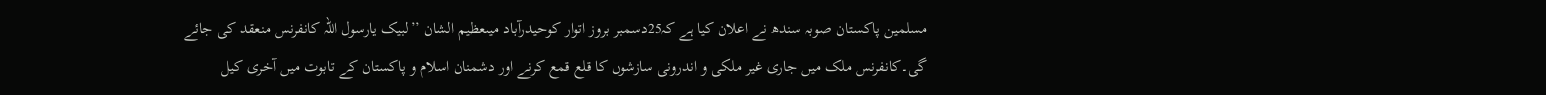مسلمین پاکستان صوبہ سندھ نے اعلان کیا ہے کہ25دسمبر بروز اتوار کوحیدرآباد میںعظیم الشان ’’لبیک یارسول اللہ کانفرنس منعقد کی جائے گی۔کانفرنس ملک میں جاری غیر ملکی و اندرونی سازشوں کا قلع قمع کرنے اور دشمنان اسلام و پاکستان کے تابوت میں آخری کیل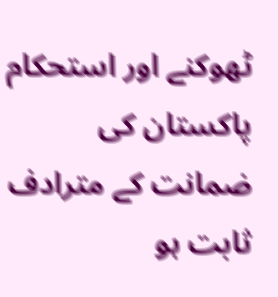ٹھوکنے اور استحکام پاکستان کی ضمانت کے مترادف ثابت ہو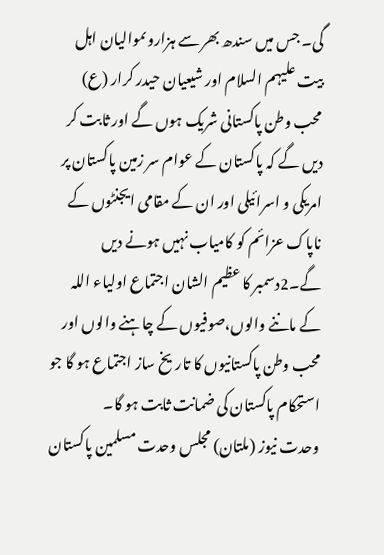گی۔ جس میں سندھ بھر سے ہزاروںموالیان اہل بیت علیہم السلام اور شیعیان حیدر کرار (ع) محب وطن پاکستانی شریک ہوں گے اور ثابت کر دیں گے کہ پاکستان کے عوام سر زمین پاکستان پر امریکی و اسرائیلی اور ان کے مقامی ایجنٹوں کے ناپاک عزائم کو کامیاب نہیں ہونے دیں گے۔2دسمبر کا عظیم الشان اجتماع اولیاء اللہ کے ماننے والوں،صوفیوں کے چاہنے والوں اور محب وطن پاکستانیوں کا تاریخ ساز اجتماع ہو گا جو استحکام پاکستان کی ضمانت ثابت ہو گا۔
وحدت نیوز (ملتان) مجلس وحدت مسلمین پاکستان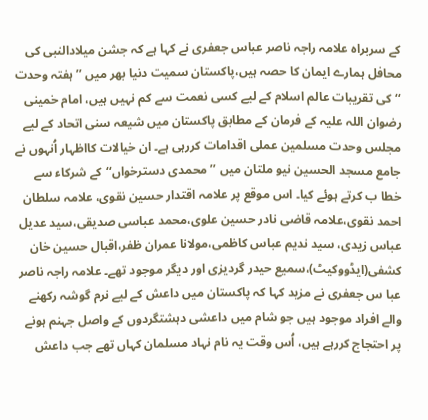کے سربراہ علامہ راجہ ناصر عباس جعفری نے کہا ہے کہ جشن میلادالنبی کی محافل ہمارے ایمان کا حصہ ہیں،پاکستان سمیت دنیا بھر میں ’’ہفتہ وحدت ‘‘کی تقریبات عالم اسلام کے لیے کسی نعمت سے کم نہیں ہیں، امام خمینی رضوان اللہ علیہ کے فرمان کے مطابق پاکستان میں شیعہ سنی اتحاد کے لیے مجلس وحدت مسلمین عملی اقدامات کررہی ہے۔ ان خیالات کااظہار اُنہوں نے جامع مسجد الحسین نیو ملتان میں ’’محمدی دسترخواں‘‘کے شرکاء سے خطا ب کرتے ہوئے کیا۔ اس موقع پر علامہ اقتدار حسین نقوی، علامہ سلطان احمد نقوی،علامہ قاضی نادر حسین علوی،محمد عباسی صدیقی،سید عدیل عباس زیدی، سید ندیم عباس کاظمی،مولانا عمران ظفر،اقبال حسین خان کشفی(ایڈووکیٹ)،سمیع حیدر گردیزی اور دیگر موجود تھے۔ علامہ راجہ ناصر عبا س جعفری نے مزید کہا کہ پاکستان میں داعش کے لیے نرم گوشہ رکھنے والے افراد موجود ہیں جو شام میں داعشی دہشتگردوں کے واصل جہنم ہونے پر احتجاج کررہے ہیں، اُس وقت یہ نام نہاد مسلمان کہاں تھے جب داعش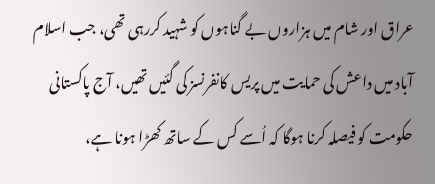عراق اور شام میں ہزاروں بے گناہوں کو شہید کررہی تھی، جب اسلام آباد میں داعش کی حمایت میں پریس کانفرنسز کی گئیں تھیں، آج پاکستانی حکومت کو فیصلہ کرنا ہوگا کہ اُسے کس کے ساتھ کھڑا ہونا ہے،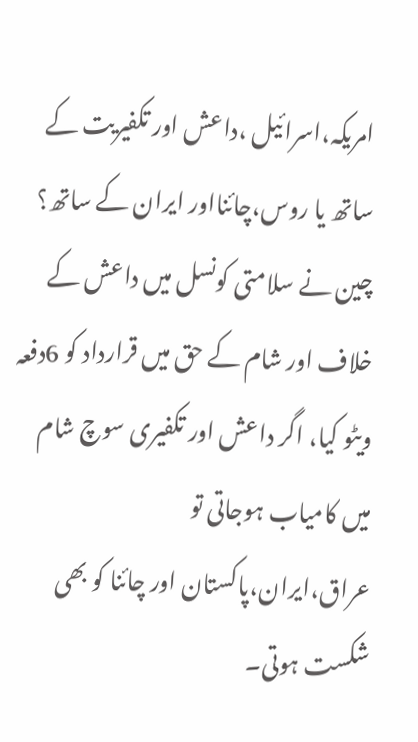امریکہ،اسرائیل ،داعش اور تکفیریت کے ساتھ یا روس،چائنااور ایران کے ساتھ؟ چین نے سلامتی کونسل میں داعش کے خلاف اور شام کے حق میں قرارداد کو 6دفعہ ویٹو کیا، اگر داعش اور تکفیری سوچ شام میں کامیاب ہوجاتی تو عراق،ایران،پاکستان اور چائنا کو بھی شکست ہوتی۔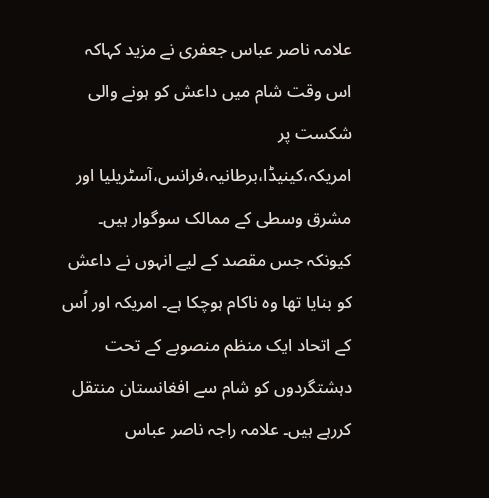علامہ ناصر عباس جعفری نے مزید کہاکہ اس وقت شام میں داعش کو ہونے والی شکست پر امریکہ،کینیڈا،برطانیہ،فرانس،آسٹریلیا اور مشرق وسطی کے ممالک سوگوار ہیں۔ کیونکہ جس مقصد کے لیے انہوں نے داعش کو بنایا تھا وہ ناکام ہوچکا ہے۔ امریکہ اور اُس کے اتحاد ایک منظم منصوبے کے تحت دہشتگردوں کو شام سے افغانستان منتقل کررہے ہیں۔ علامہ راجہ ناصر عباس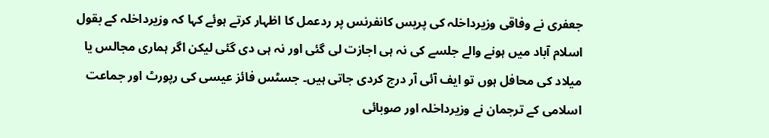جعفری نے وفاقی وزیرداخلہ کی پریس کانفرنس پر ردعمل کا اظہار کرتے ہوئے کہا کہ وزیرداخلہ کے بقول اسلام آباد میں ہونے والے جلسے کی نہ ہی اجازت لی گئی اور نہ ہی دی گئی لیکن اگر ہماری مجالس یا میلاد کی محافل ہوں تو ایف آئی آر درج کردی جاتی ہیں۔ جسٹس فائز عیسی کی رپورٹ اور جماعت اسلامی کے ترجمان نے وزیرداخلہ اور صوبائی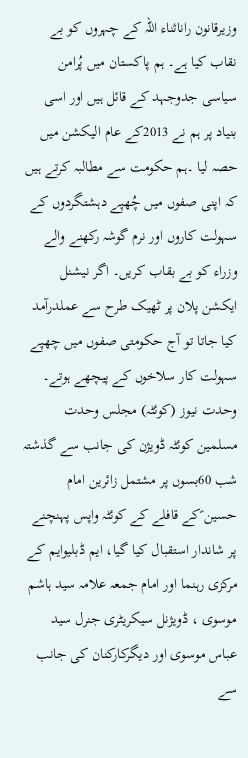وزیرقانون راناثناء اللہ کے چہروں کو بے نقاب کیا ہے۔ ہم پاکستان میں پُرامن سیاسی جدوجہد کے قائل ہیں اور اسی بنیاد پر ہم نے 2013کے عام الیکشن میں حصہ لیا ۔ہم حکومت سے مطالبہ کرتے ہیں کہ اپنی صفوں میں چُھپے دہشتگردوں کے سہولت کاروں اور نرم گوشہ رکھنے والے وزراء کو بے بقاب کریں۔ اگر نیشنل ایکشن پلان پر ٹھیک طرح سے عملدرآمد کیا جاتا تو آج حکومتی صفوں میں چھپے سہولت کار سلاخوں کے پیچھے ہوتے۔
وحدت نیوز (کوئٹہ) مجلس وحدت مسلمین کوئٹہ ڈویژن کی جانب سے گذشتہ شب 60بسوں پر مشتمل زائرین امام حسین ؑکے قافلے کے کوئٹہ واپس پہنچنے پر شاندار استقبال کیا گیا، ایم ڈبلیوایم کے مرکزی رہنما اور امام جمعہ علامہ سید ہاشم موسوی ، ڈویژنل سیکریٹری جنرل سید عباس موسوی اور دیگرکارکنان کی جانب سے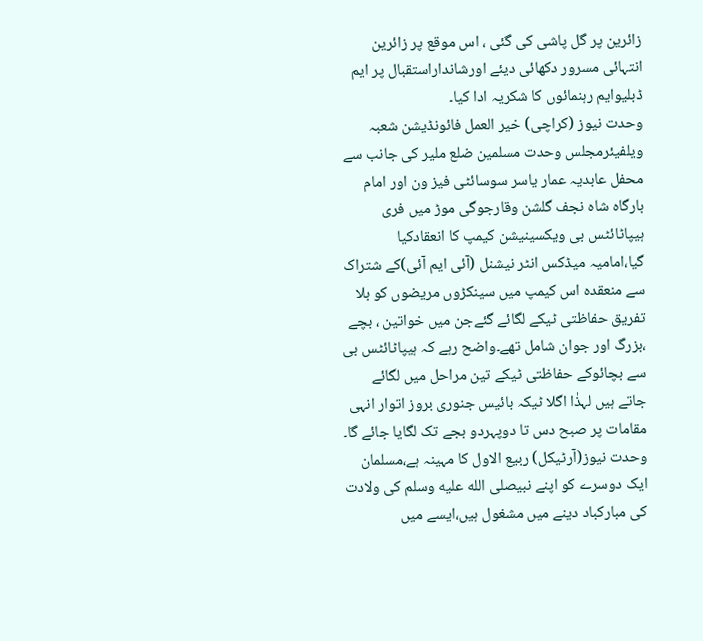زائرین پر گل پاشی کی گئی ، اس موقع پر زائرین انتہائی مسرور دکھائی دیئے اورشانداراستقبال پر ایم ڈبلیوایم رہنمائوں کا شکریہ ادا کیا۔
وحدت نیوز (کراچی) خیر العمل فائونڈیشن شعبہ ویلفیئرمجلس وحدت مسلمین ضلع ملیر کی جانب سے محفل عابدیہ عمار یاسر سوسائٹی فیز ون اور امام بارگاہ شاہ نجف گلشن وقارجوگی موڑ میں فری ہیپاٹائٹس بی ویکسینیشن کیمپ کا انعقادکیا گیا،امامیہ میڈکس انٹر نیشنل (آئی ایم آئی)کے شتراک سے منعقدہ اس کیمپ میں سینکڑوں مریضوں کو بلا تفریق حفاظتی ٹیکے لگائے گئےجن میں خواتین ، بچے ،بزرگ اور جوان شامل تھے۔واضح رہے کہ ہیپاٹائٹس بی سے بچائوکے حفاظتی ٹیکے تین مراحل میں لگائے جاتے ہیں لہذٰا اگلا ٹیکہ بائیس جنوری بروز اتوار انہی مقامات پر صبح دس تا دوپہردو بجے تک لگایا جائے گا۔
وحدت نیوز(آرٹیکل) ربیع الاول کا مہینہ ہے،مسلمان ایک دوسرے کو اپنے نبیصلى الله عليه وسلم کی ولادت کی مبارکباد دینے میں مشغول ہیں،ایسے میں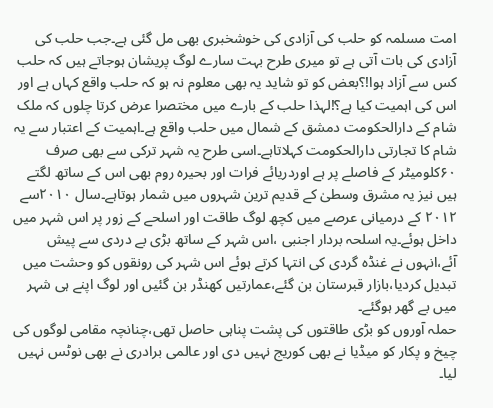امت مسلمہ کو حلب کی آزادی کی خوشخبری بھی مل گئی ہے۔جب حلب کی آزادی کی بات آتی ہے تو میری طرح بہت سارے لوگ پریشان ہوجاتے ہیں کہ حلب کس سے آزاد ہوا!؟بعض کو تو شاید یہ بھی معلوم نہ ہو کہ حلب واقع کہاں ہے اور اس کی اہمیت کیا ہے؟!لہذا حلب کے بارے میں مختصرا عرض کرتا چلوں کہ ملک شام کے دارالحکومت دمشق کے شمال میں حلب واقع ہے۔اہمیت کے اعتبار سے یہ شام کا تجارتی دارالحکومت کہلاتاہے۔اسی طرح یہ شہر ترکی سے بھی صرف ۶۰کلومیٹر کے فاصلے پر ہے اوردریائے فرات اور بحیرہ روم بھی اس کے ساتھ لگتے ہیں نیز یہ مشرق وسطیٰ کے قدیم ترین شہروں میں شمار ہوتاہے۔سال ۲۰۱۰سے ۲۰۱۲ کے درمیانی عرصے میں کچھ لوگ طاقت اور اسلحے کے زور پر اس شہر میں داخل ہوئے۔یہ اسلحہ بردار اجنبی ،اس شہر کے ساتھ بڑی بے دردی سے پیش آئے،انہوں نے غنڈہ گردی کی انتہا کرتے ہوئے اس شہر کی رونقوں کو وحشت میں تبدیل کردیا،بازار قبرستان بن گئے،عمارتیں کھنڈر بن گئیں اور لوگ اپنے ہی شہر میں بے گھر ہوگئے۔
حملہ آوروں کو بڑی طاقتوں کی پشت پناہی حاصل تھی،چنانچہ مقامی لوگوں کی چیخ و پکار کو میڈیا نے بھی کوریج نہیں دی اور عالمی برادری نے بھی نوٹس نہیں لیا۔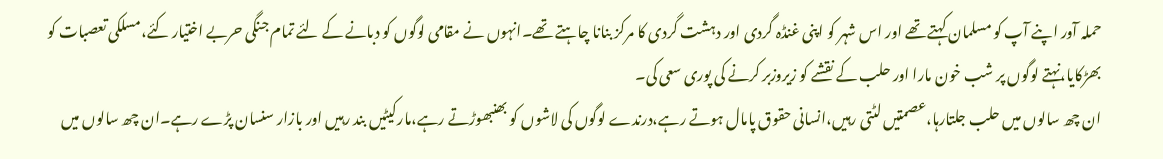حملہ آور اپنے آپ کو مسلمان کہتے تھے اور اس شہر کو اپنی غنڈہ گردی اور دہشت گردی کا مرکز بنانا چاہتے تھے۔انہوں نے مقامی لوگوں کو دبانے کے لئے تمام جنگی حربے اختیار کئے،مسلکی تعصبات کو بھڑکایا،نہتے لوگوں پر شب خون مارا اور حلب کے نقشے کو زیروزبر کرنے کی پوری سعی کی۔
ان چھ سالوں میں حلب جلتارہا،عصمتیں لٹتی رہیں،انسانی حقوق پامال ہوتے رہے،درندے لوگوں کی لاشوں کو بھنبھوڑتے رہے،مارکیٹیں بند رہیں اور بازار سنسان پڑے رہے۔ان چھ سالوں میں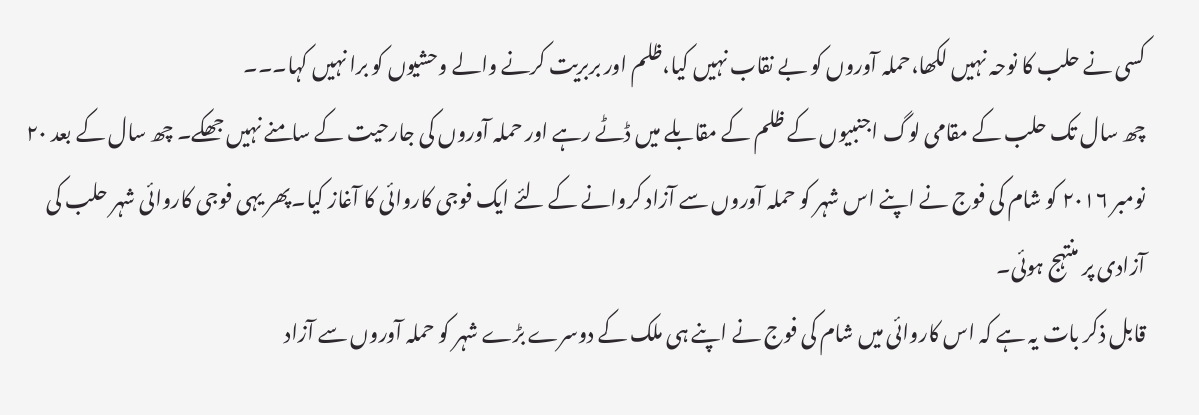کسی نے حلب کا نوحہ نہیں لکھا،حملہ آوروں کو بے نقاب نہیں کیا،ظلم اور بربریت کرنے والے وحشیوں کو برا نہیں کہا۔۔۔
چھ سال تک حلب کے مقامی لوگ اجنبیوں کے ظلم کے مقابلے میں ڈٹے رہے اور حملہ آوروں کی جارحیت کے سامنے نہیں جھکے۔ چھ سال کے بعد ۲۰ نومبر ۲۰۱۶ کو شام کی فوج نے اپنے اس شہر کو حملہ آوروں سے آزاد کروانے کے لئے ایک فوجی کاروائی کا آغاز کیا۔پھر یہی فوجی کاروائی شہر حلب کی آزادی پر منتہج ہوئی۔
قابل ذکر بات یہ ہے کہ اس کاروائی میں شام کی فوج نے اپنے ہی ملک کے دوسرے بڑے شہر کو حملہ آوروں سے آزاد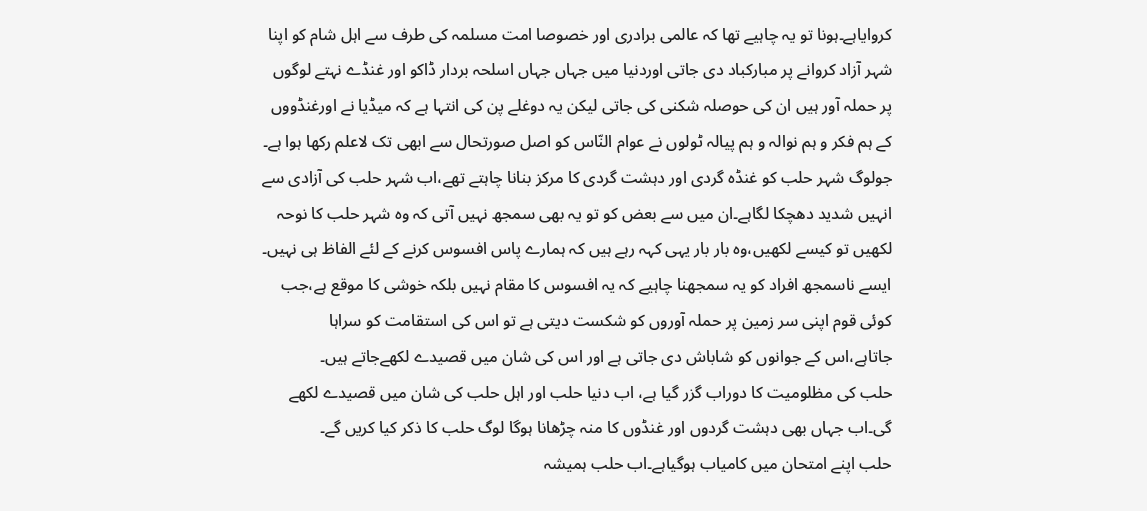کروایاہے۔ہونا تو یہ چاہیے تھا کہ عالمی برادری اور خصوصا امت مسلمہ کی طرف سے اہل شام کو اپنا شہر آزاد کروانے پر مبارکباد دی جاتی اوردنیا میں جہاں جہاں اسلحہ بردار ڈاکو اور غنڈے نہتے لوگوں پر حملہ آور ہیں ان کی حوصلہ شکنی کی جاتی لیکن یہ دوغلے پن کی انتہا ہے کہ میڈیا نے اورغنڈووں کے ہم فکر و ہم نوالہ و ہم پیالہ ٹولوں نے عوام النّاس کو اصل صورتحال سے ابھی تک لاعلم رکھا ہوا ہے۔
جولوگ شہر حلب کو غنڈہ گردی اور دہشت گردی کا مرکز بنانا چاہتے تھے،اب شہر حلب کی آزادی سے انہیں شدید دھچکا لگاہے۔ان میں سے بعض کو تو یہ بھی سمجھ نہیں آتی کہ وہ شہر حلب کا نوحہ لکھیں تو کیسے لکھیں،وہ بار بار یہی کہہ رہے ہیں کہ ہمارے پاس افسوس کرنے کے لئے الفاظ ہی نہیں۔
ایسے ناسمجھ افراد کو یہ سمجھنا چاہیے کہ یہ افسوس کا مقام نہیں بلکہ خوشی کا موقع ہے،جب کوئی قوم اپنی سر زمین پر حملہ آوروں کو شکست دیتی ہے تو اس کی استقامت کو سراہا جاتاہے،اس کے جوانوں کو شاباش دی جاتی ہے اور اس کی شان میں قصیدے لکھےجاتے ہیں۔
حلب کی مظلومیت کا دوراب گزر گیا ہے، اب دنیا حلب اور اہل حلب کی شان میں قصیدے لکھے گی۔اب جہاں بھی دہشت گردوں اور غنڈوں کا منہ چڑھانا ہوگا لوگ حلب کا ذکر کیا کریں گے۔
حلب اپنے امتحان میں کامیاب ہوگیاہے۔اب حلب ہمیشہ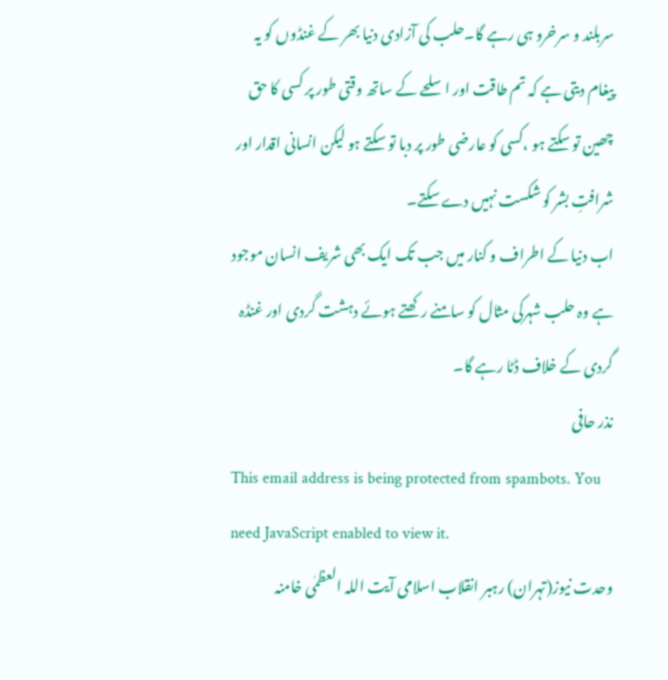سربلند و سرخرو ہی رہے گا۔حلب کی آزادی دنیا بھر کے غنڈوں کو یہ پیغام دیتی ہے کہ تم طاقت اور اسلحے کے ساتھ وقتی طور پر کسی کا حق چھین تو سکتے ہو ،کسی کو عارضی طور پر دبا تو سکتے ہو لیکن انسانی اقدار اور شرافتِ بشر کو شکست نہیں دے سکتے۔
اب دنیا کے اطراف و کنار میں جب تک ایک بھی شریف انسان موجود ہے وہ حلب شہرکی مثال کو سامنے رکھتے ہوئے دہشت گردی اور غنڈہ گردی کے خلاف ڈٹا رہے گا۔
نذر حافی
This email address is being protected from spambots. You need JavaScript enabled to view it.
وحدت نیوز(تہران) رہبر انقلاب اسلامی آیت اللہ العظمٰی خامنہ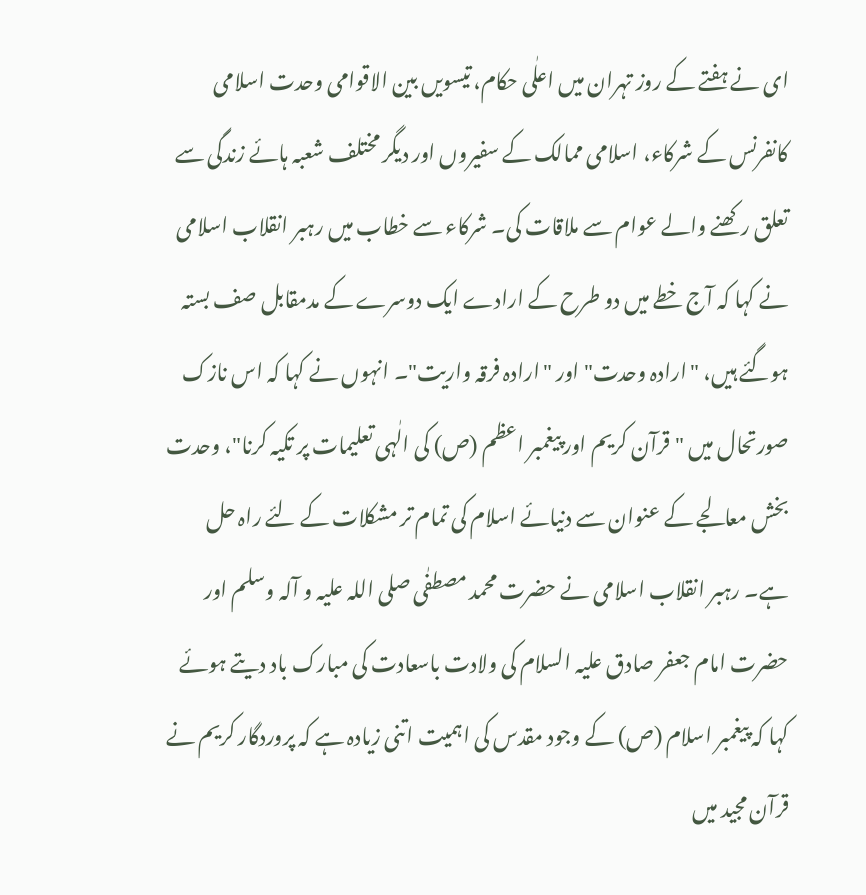ای نے ہفتے کے روز تہران میں اعلٰی حکام، تیسویں بین الاقوامی وحدت اسلامی کانفرنس کے شرکاء، اسلامی ممالک کے سفیروں اور دیگر مختلف شعبہ ہائے زندگی سے تعلق رکھنے والے عوام سے ملاقات کی۔ شرکاء سے خطاب میں رہبر انقلاب اسلامی نے کہا کہ آج خطے میں دو طرح کے ارادے ایک دوسرے کے مدمقابل صف بستہ ہوگئے ہیں، "ارادہ وحدت" اور "ارادہ فرقہ واریت"۔ انہوں نے کہا کہ اس نازک صورتحال میں "قرآن کریم اور پیغمبر اعظم (ص) کی الٰہی تعلیمات پر تکیہ کرنا"، وحدت بخش معالجے کے عنوان سے دنیائے اسلام کی تمام تر مشکلات کے لئے راہ حل ہے۔ رہبر انقلاب اسلامی نے حضرت محمد مصطفٰی صلی اللہ علیہ و آلہ وسلم اور حضرت امام جعفر صادق علیہ السلام کی ولادت باسعادت کی مبارک باد دیتے ہوئے کہا کہ پیغمبر اسلام (ص) کے وجود مقدس کی اہمیت اتنی زیادہ ہے کہ پروردگار کریم نے قرآن مجید میں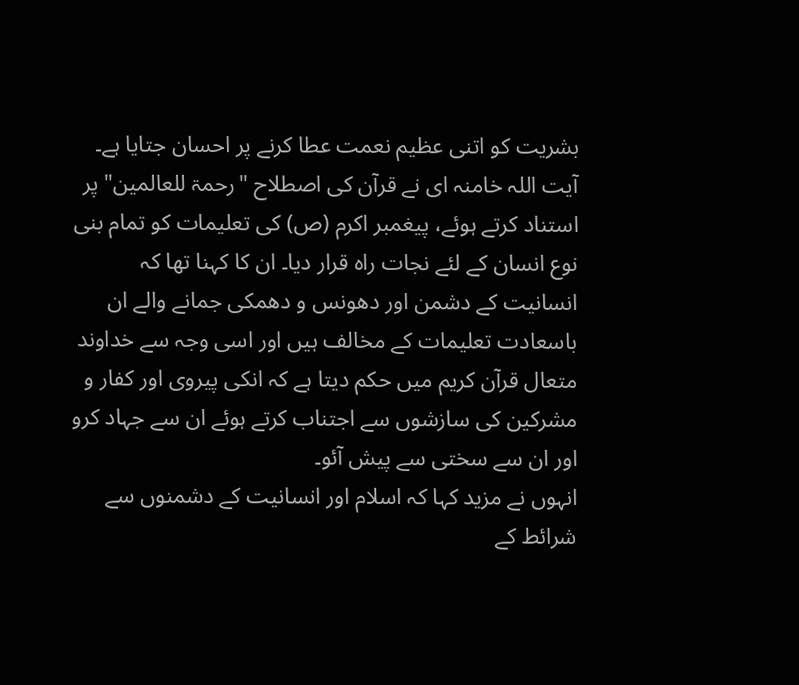بشریت کو اتنی عظیم نعمت عطا کرنے پر احسان جتایا ہے۔ آیت اللہ خامنہ ای نے قرآن کی اصطلاح "رحمۃ للعالمین" پر استناد کرتے ہوئے، پیغمبر اکرم (ص) کی تعلیمات کو تمام بنی نوع انسان کے لئے نجات راہ قرار دیا۔ ان کا کہنا تھا کہ انسانیت کے دشمن اور دھونس و دھمکی جمانے والے ان باسعادت تعلیمات کے مخالف ہیں اور اسی وجہ سے خداوند متعال قرآن کریم میں حکم دیتا ہے کہ انکی پیروی اور کفار و مشرکین کی سازشوں سے اجتناب کرتے ہوئے ان سے جہاد کرو اور ان سے سختی سے پیش آئو۔
انہوں نے مزید کہا کہ اسلام اور انسانیت کے دشمنوں سے شرائط کے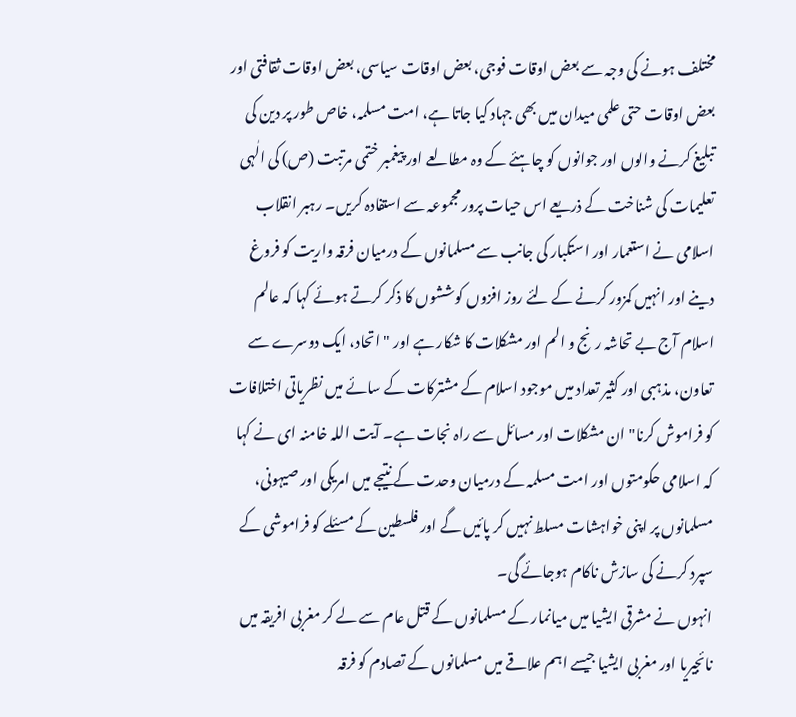مختلف ہونے کی وجہ سے بعض اوقات فوجی، بعض اوقات سیاسی، بعض اوقات ثقافتی اور بعض اوقات حتی علمی میدان میں بھی جہاد کیا جاتا ہے، امت مسلمہ، خاص طور پر دین کی تبلیغ کرنے والوں اور جوانوں کو چاہئے کے وہ مطالعے اور پیغمبر ختمی مرتبت (ص) کی الٰہی تعلیمات کی شناخت کے ذریعے اس حیات پرور مجموعہ سے استفادہ کریں۔ رہبر انقلاب اسلامی نے استعمار اور استکبار کی جانب سے مسلمانوں کے درمیان فرقہ واریت کو فروغ دینے اور انہیں کمزور کرنے کے لئے روز افزوں کوششوں کا ذکر کرتے ہوئے کہا کہ عالم اسلام آج بے تحاشہ رنج و الم اور مشکلات کا شکار ہے اور " اتحاد، ایک دوسرے سے تعاون، مذہبی اور کثیر تعداد میں موجود اسلام کے مشترکات کے سائے میں نظریاتی اختلافات کو فراموش کرنا" ان مشکلات اور مسائل سے راہ نجات ہے۔ آیت اللہ خامنہ ای نے کہا کہ اسلامی حکومتوں اور امت مسلمہ کے درمیان وحدت کے نتیجے میں امریکی اور صیہونی، مسلمانوں پر اپنی خواہشات مسلط نہیں کر پائیں گے اور فلسطین کے مسئلے کو فراموشی کے سپرد کرنے کی سازش ناکام ہوجائے گی۔
انہوں نے مشرقی ایشیا میں میانمار کے مسلمانوں کے قتل عام سے لے کر مغربی افریقہ میں نائجیریا اور مغربی ایشیا جیسے اہم علاقے میں مسلمانوں کے تصادم کو فرقہ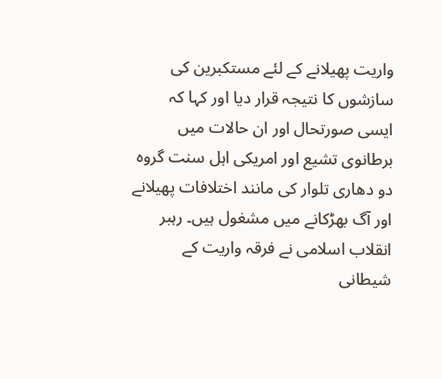واریت پھیلانے کے لئے مستکبرین کی سازشوں کا نتیجہ قرار دیا اور کہا کہ ایسی صورتحال اور ان حالات میں برطانوی تشیع اور امریکی اہل سنت گروہ دو دھاری تلوار کی مانند اختلافات پھیلانے اور آگ بھڑکانے میں مشغول ہیں۔ رہبر انقلاب اسلامی نے فرقہ واریت کے شیطانی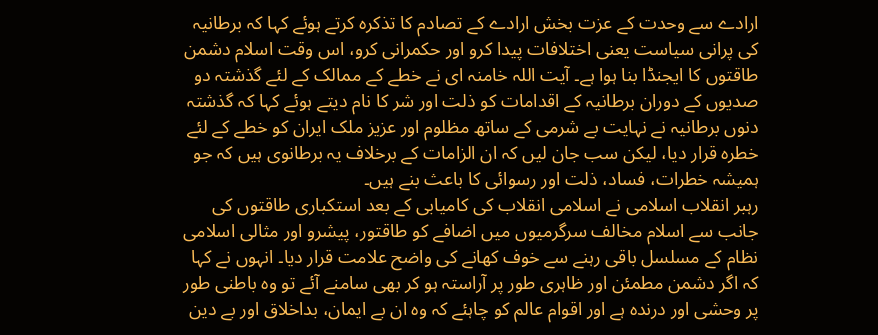ارادے سے وحدت کے عزت بخش ارادے کے تصادم کا تذکرہ کرتے ہوئے کہا کہ برطانیہ کی پرانی سیاست یعنی اختلافات پیدا کرو اور حکمرانی کرو، اس وقت اسلام دشمن طاقتوں کا ایجنڈا بنا ہوا ہے۔ آیت اللہ خامنہ ای نے خطے کے ممالک کے لئے گذشتہ دو صدیوں کے دوران برطانیہ کے اقدامات کو ذلت اور شر کا نام دیتے ہوئے کہا کہ گذشتہ دنوں برطانیہ نے نہایت بے شرمی کے ساتھ مظلوم اور عزیز ملک ایران کو خطے کے لئے خطرہ قرار دیا، لیکن سب جان لیں کہ ان الزامات کے برخلاف یہ برطانوی ہیں کہ جو ہمیشہ خطرات، فساد، ذلت اور رسوائی کا باعث بنے ہیں۔
رہبر انقلاب اسلامی نے اسلامی انقلاب کی کامیابی کے بعد استکباری طاقتوں کی جانب سے اسلام مخالف سرگرمیوں میں اضافے کو طاقتور، پیشرو اور مثالی اسلامی نظام کے مسلسل باقی رہنے سے خوف کھانے کی واضح علامت قرار دیا۔ انہوں نے کہا کہ اگر دشمن مطمئن اور ظاہری طور پر آراستہ ہو کر بھی سامنے آئے تو وہ باطنی طور پر وحشی اور درندہ ہے اور اقوام عالم کو چاہئے کہ وہ ان بے ایمان، بداخلاق اور بے دین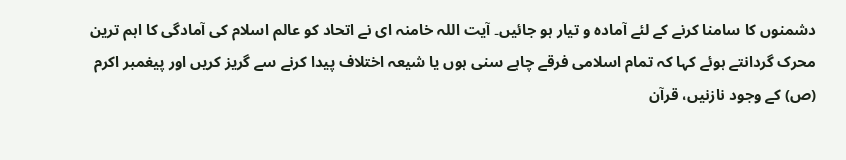دشمنوں کا سامنا کرنے کے لئے آمادہ و تیار ہو جائیں۔ آیت اللہ خامنہ ای نے اتحاد کو عالم اسلام کی آمادگی کا اہم ترین محرک گردانتے ہوئے کہا کہ تمام اسلامی فرقے چاہے سنی ہوں یا شیعہ اختلاف پیدا کرنے سے گریز کریں اور پیغمبر اکرم (ص) کے وجود نازنیں، قرآن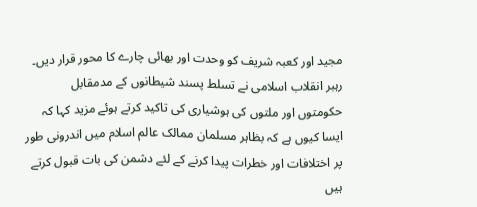مجید اور کعبہ شریف کو وحدت اور بھائی چارے کا محور قرار دیں۔ رہبر انقلاب اسلامی نے تسلط پسند شیطانوں کے مدمقابل حکومتوں اور ملتوں کی ہوشیاری کی تاکید کرتے ہوئے مزید کہا کہ ایسا کیوں ہے کہ بظاہر مسلمان ممالک عالم اسلام میں اندرونی طور پر اختلافات اور خطرات پیدا کرنے کے لئے دشمن کی بات قبول کرتے ہیں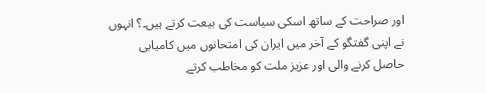اور صراحت کے ساتھ اسکی سیاست کی بیعت کرتے ہیں۔؟ انہوں نے اپنی گفتگو کے آخر میں ایران کی امتحانوں میں کامیابی حاصل کرنے والی اور عزیز ملت کو مخاطب کرتے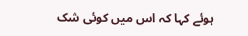ہوئے کہا کہ اس میں کوئی شک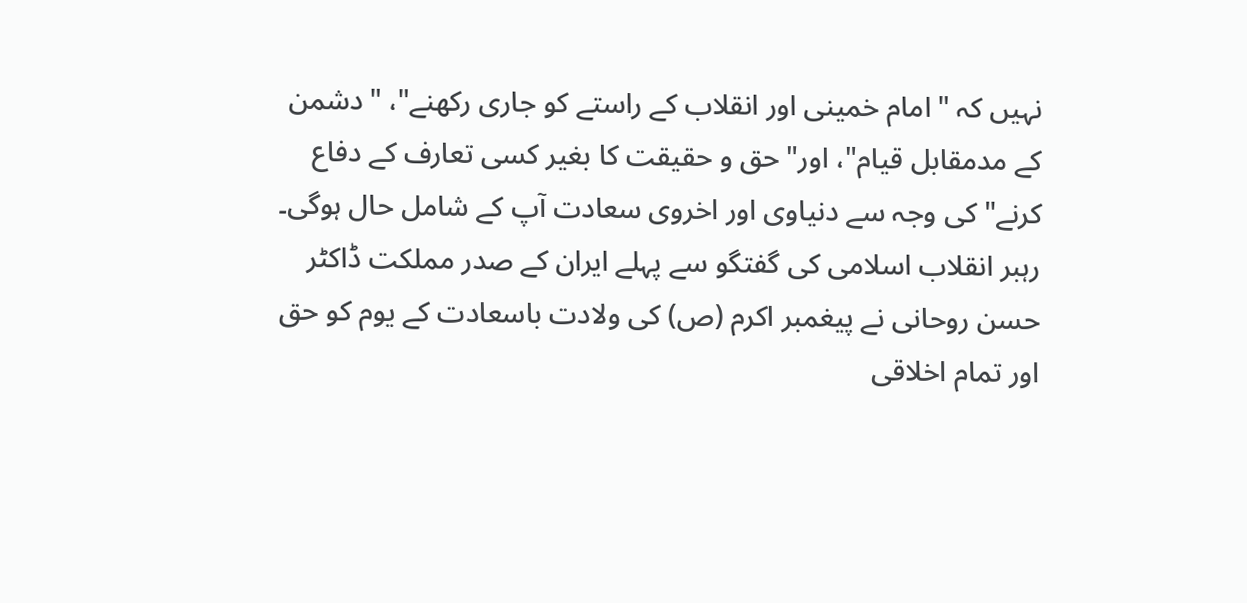نہیں کہ "امام خمینی اور انقلاب کے راستے کو جاری رکھنے"، "دشمن کے مدمقابل قیام"، اور"حق و حقیقت کا بغیر کسی تعارف کے دفاع کرنے" کی وجہ سے دنیاوی اور اخروی سعادت آپ کے شامل حال ہوگی۔
رہبر انقلاب اسلامی کی گفتگو سے پہلے ایران کے صدر مملکت ڈاکٹر حسن روحانی نے پیغمبر اکرم (ص) کی ولادت باسعادت کے یوم کو حق اور تمام اخلاقی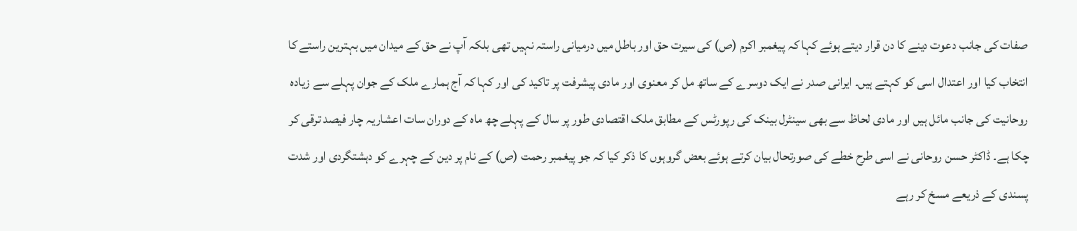صفات کی جانب دعوت دینے کا دن قرار دیتے ہوئے کہا کہ پیغمبر اکرم (ص) کی سیرت حق اور باطل میں درمیانی راستہ نہیں تھی بلکہ آپ نے حق کے میدان میں بہترین راستے کا انتخاب کیا اور اعتدال اسی کو کہتے ہیں۔ ایرانی صدر نے ایک دوسرے کے ساتھ مل کر معنوی اور مادی پیشرفت پر تاکید کی اور کہا کہ آج ہمارے ملک کے جوان پہلے سے زیادہ روحانیت کی جانب مائل ہیں اور مادی لحاظ سے بھی سینٹرل بینک کی رپورٹس کے مطابق ملک اقتصادی طور پر سال کے پہلے چھ ماہ کے دوران سات اعشاریہ چار فیصد ترقی کر چکا ہے۔ ڈاکٹر حسن روحانی نے اسی طرح خطے کی صورتحال بیان کرتے ہوئے بعض گروہوں کا ذکر کیا کہ جو پیغمبر رحمت (ص) کے نام پر دین کے چہرے کو دہشتگردی اور شدت پسندی کے ذریعے مسخ کر رہے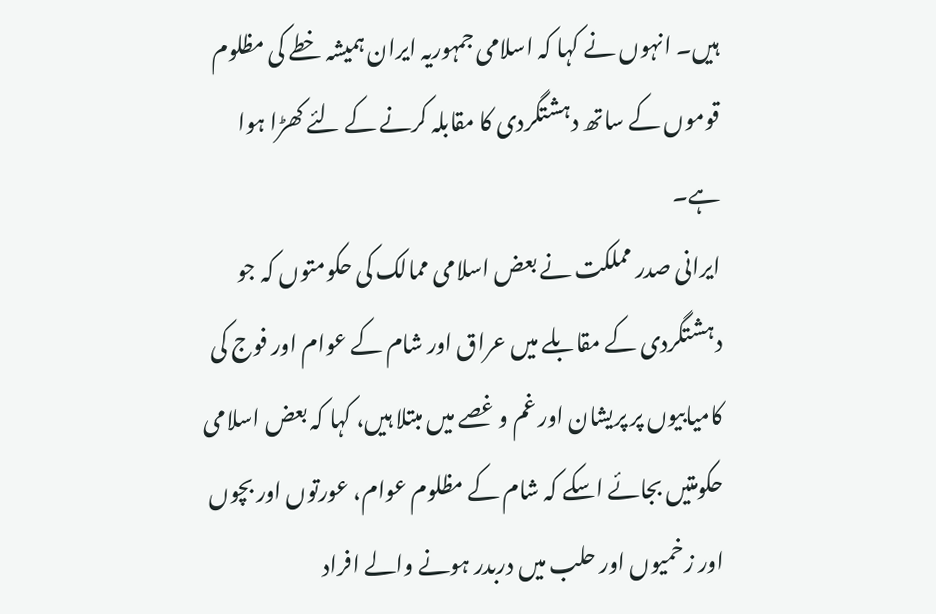ہیں۔ انہوں نے کہا کہ اسلامی جمہوریہ ایران ہمیشہ خطے کی مظلوم قوموں کے ساتھ دہشتگردی کا مقابلہ کرنے کے لئے کھڑا ہوا ہے۔
ایرانی صدر مملکت نے بعض اسلامی ممالک کی حکومتوں کہ جو دہشتگردی کے مقابلے میں عراق اور شام کے عوام اور فوج کی کامیابیوں پر پریشان اور غم و غصے میں مبتلا ہیں، کہا کہ بعض اسلامی حکومتیں بجائے اسکے کہ شام کے مظلوم عوام، عورتوں اور بچوں اور زخمیوں اور حلب میں دربدر ہونے والے افراد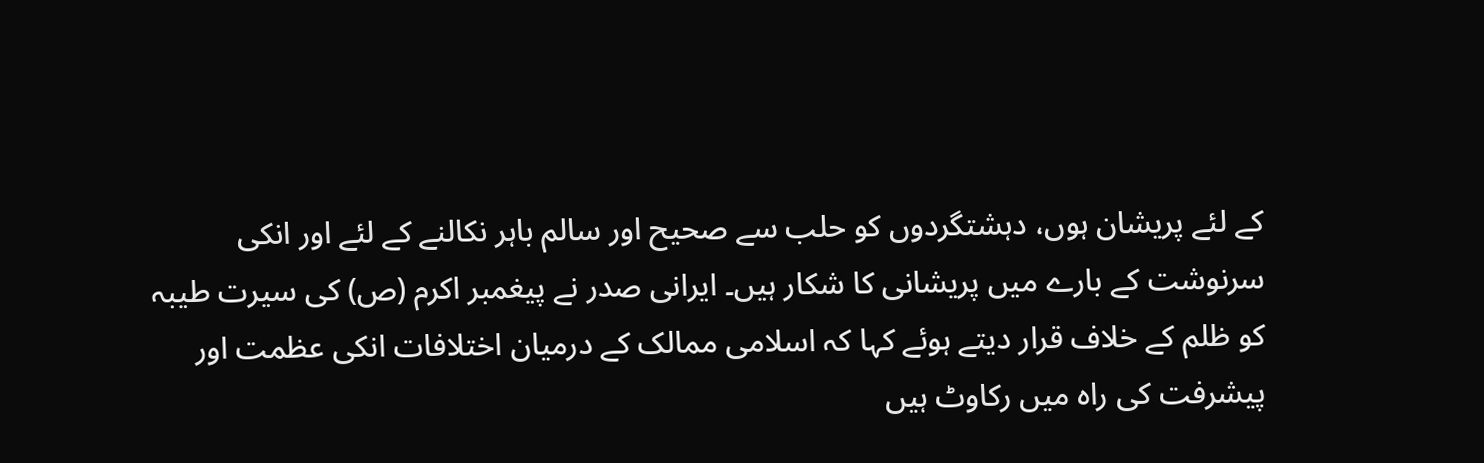کے لئے پریشان ہوں، دہشتگردوں کو حلب سے صحیح اور سالم باہر نکالنے کے لئے اور انکی سرنوشت کے بارے میں پریشانی کا شکار ہیں۔ ایرانی صدر نے پیغمبر اکرم (ص) کی سیرت طیبہ کو ظلم کے خلاف قرار دیتے ہوئے کہا کہ اسلامی ممالک کے درمیان اختلافات انکی عظمت اور پیشرفت کی راہ میں رکاوٹ ہیں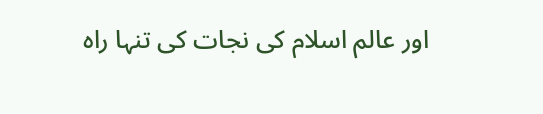اور عالم اسلام کی نجات کی تنہا راہ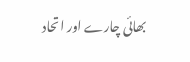بھائی چارے اور اتحاد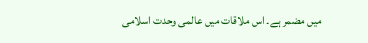میں مضمر ہے۔ اس ملاقات میں عالمی وحدت اسلامی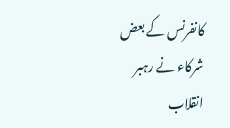کانفرنس کے بعض شرکاء نے رہبر انقلاب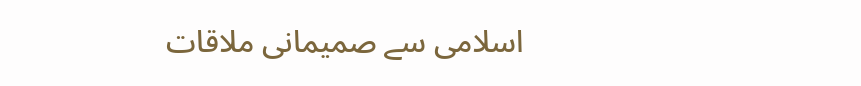اسلامی سے صمیمانی ملاقات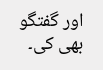اور گفتگو بھی کی۔